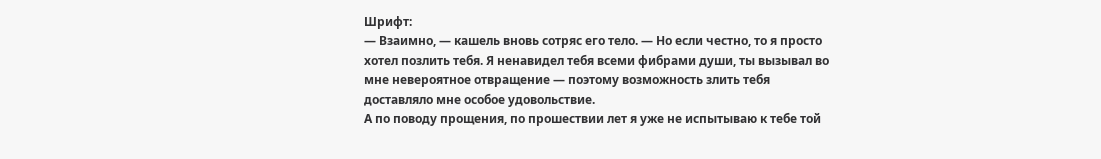Шрифт:
— Взаимно, — кашель вновь сотряс его тело. — Но если честно, то я просто хотел позлить тебя. Я ненавидел тебя всеми фибрами души, ты вызывал во мне невероятное отвращение — поэтому возможность злить тебя доставляло мне особое удовольствие.
А по поводу прощения, по прошествии лет я уже не испытываю к тебе той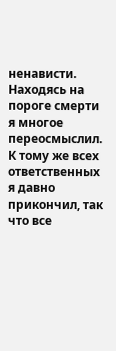ненависти. Находясь на пороге смерти я многое переосмыслил. К тому же всех ответственных я давно прикончил, так что все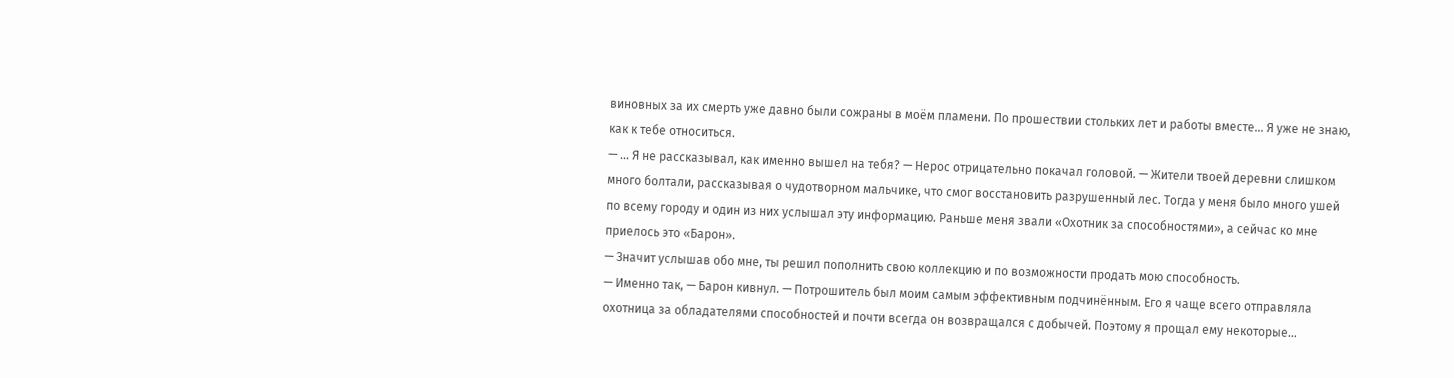виновных за их смерть уже давно были сожраны в моём пламени. По прошествии стольких лет и работы вместе… Я уже не знаю, как к тебе относиться.
— … Я не рассказывал, как именно вышел на тебя? — Нерос отрицательно покачал головой. — Жители твоей деревни слишком много болтали, рассказывая о чудотворном мальчике, что смог восстановить разрушенный лес. Тогда у меня было много ушей по всему городу и один из них услышал эту информацию. Раньше меня звали «Охотник за способностями», а сейчас ко мне приелось это «Барон».
— Значит услышав обо мне, ты решил пополнить свою коллекцию и по возможности продать мою способность.
— Именно так, — Барон кивнул. — Потрошитель был моим самым эффективным подчинённым. Его я чаще всего отправляла охотница за обладателями способностей и почти всегда он возвращался с добычей. Поэтому я прощал ему некоторые…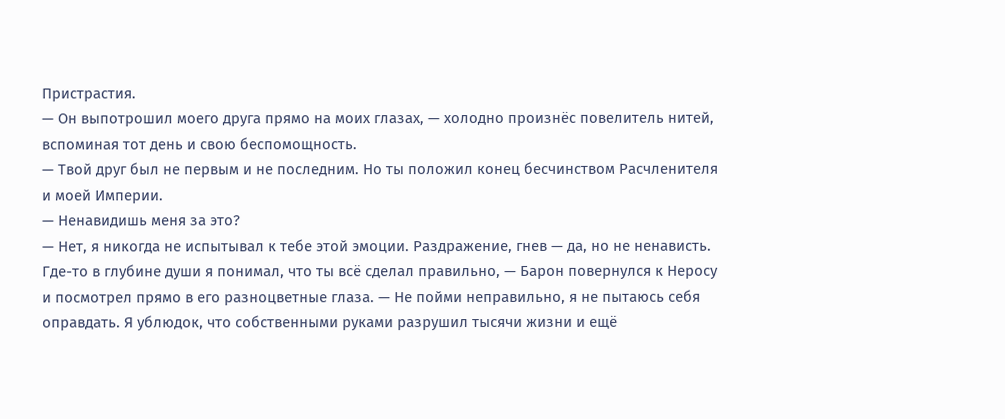Пристрастия.
— Он выпотрошил моего друга прямо на моих глазах, — холодно произнёс повелитель нитей, вспоминая тот день и свою беспомощность.
— Твой друг был не первым и не последним. Но ты положил конец бесчинством Расчленителя и моей Империи.
— Ненавидишь меня за это?
— Нет, я никогда не испытывал к тебе этой эмоции. Раздражение, гнев — да, но не ненависть. Где-то в глубине души я понимал, что ты всё сделал правильно, — Барон повернулся к Неросу и посмотрел прямо в его разноцветные глаза. — Не пойми неправильно, я не пытаюсь себя оправдать. Я ублюдок, что собственными руками разрушил тысячи жизни и ещё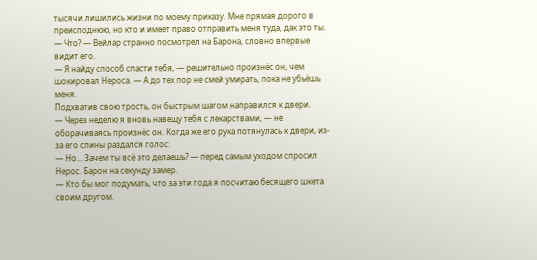тысячи лишились жизни по моему приказу. Мне прямая дорого в преисподнюю, но кто и имеет право отправить меня туда, дак это ты.
— Что? — Вейлар странно посмотрел на Барона, словно впервые видит его.
— Я найду способ спасти тебя, — решительно произнёс он, чем шокировал Нероса. — А до тех пор не смей умирать, пока не убьёшь меня.
Подхватив свою трость, он быстрым шагом направился к двери.
— Через неделю я вновь навещу тебя с лекарствами, — не оборачиваясь произнёс он. Когда же его рука потянулась к двери, из-за его спины раздался голос:
— Но… Зачем ты всё это делаешь? — перед самым уходом спросил Нерос. Барон на секунду замер.
— Кто бы мог подумать, что за эти года я посчитаю бесящего шкета своим другом.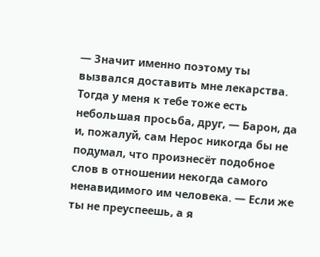— Значит именно поэтому ты вызвался доставить мне лекарства. Тогда у меня к тебе тоже есть небольшая просьба, друг, — Барон, да и, пожалуй, сам Нерос никогда бы не подумал, что произнесёт подобное слов в отношении некогда самого ненавидимого им человека. — Если же ты не преуспеешь, а я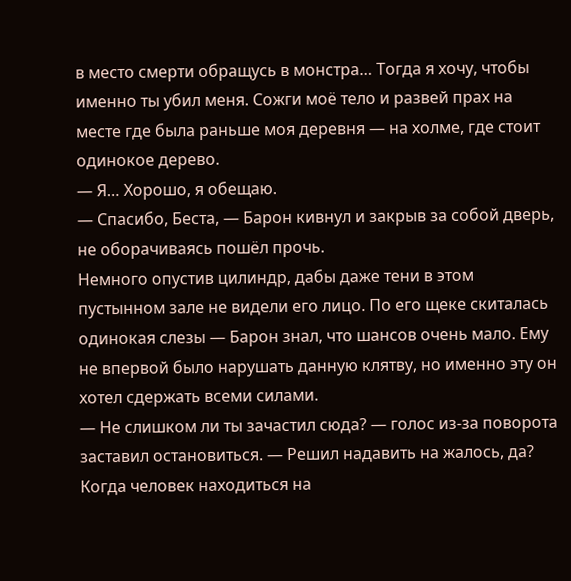в место смерти обращусь в монстра… Тогда я хочу, чтобы именно ты убил меня. Сожги моё тело и развей прах на месте где была раньше моя деревня — на холме, где стоит одинокое дерево.
— Я… Хорошо, я обещаю.
— Спасибо, Беста, — Барон кивнул и закрыв за собой дверь, не оборачиваясь пошёл прочь.
Немного опустив цилиндр, дабы даже тени в этом пустынном зале не видели его лицо. По его щеке скиталась одинокая слезы — Барон знал, что шансов очень мало. Ему не впервой было нарушать данную клятву, но именно эту он хотел сдержать всеми силами.
— Не слишком ли ты зачастил сюда? — голос из-за поворота заставил остановиться. — Решил надавить на жалось, да? Когда человек находиться на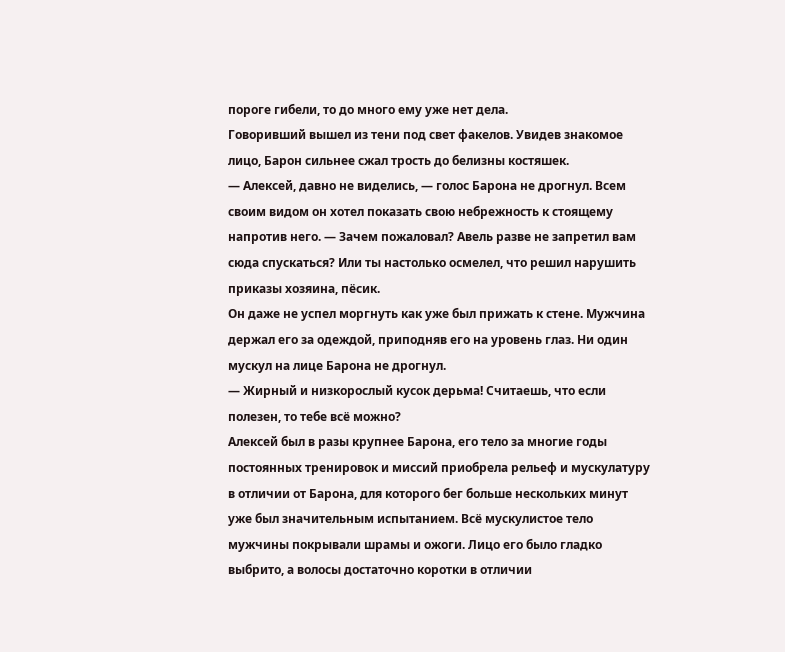пороге гибели, то до много ему уже нет дела.
Говоривший вышел из тени под свет факелов. Увидев знакомое лицо, Барон сильнее сжал трость до белизны костяшек.
— Алексей, давно не виделись, — голос Барона не дрогнул. Всем своим видом он хотел показать свою небрежность к стоящему напротив него. — Зачем пожаловал? Авель разве не запретил вам сюда спускаться? Или ты настолько осмелел, что решил нарушить приказы хозяина, пёсик.
Он даже не успел моргнуть как уже был прижать к стене. Мужчина держал его за одеждой, приподняв его на уровень глаз. Ни один мускул на лице Барона не дрогнул.
— Жирный и низкорослый кусок дерьма! Считаешь, что если полезен, то тебе всё можно?
Алексей был в разы крупнее Барона, его тело за многие годы постоянных тренировок и миссий приобрела рельеф и мускулатуру в отличии от Барона, для которого бег больше нескольких минут уже был значительным испытанием. Всё мускулистое тело мужчины покрывали шрамы и ожоги. Лицо его было гладко выбрито, а волосы достаточно коротки в отличии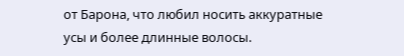от Барона, что любил носить аккуратные усы и более длинные волосы.